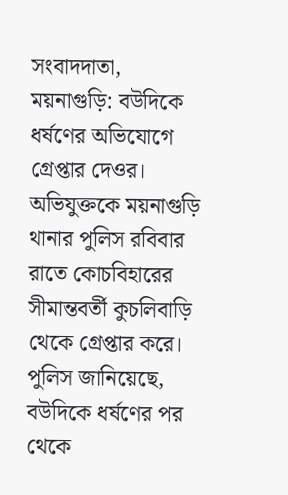সংবাদদাতা, ময়নাগুড়ি: বউদিকে ধর্ষণের অভিযোগে গ্রেপ্তার দেওর। অভিযুক্তকে ময়নাগুড়ি থানার পুলিস রবিবার রাতে কোচবিহারের সীমান্তবর্তী কুচলিবাড়ি থেকে গ্রেপ্তার করে। পুলিস জানিয়েছে, বউদিকে ধর্ষণের পর থেকে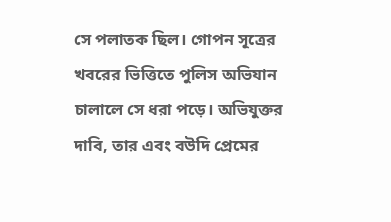সে পলাতক ছিল। গোপন সূত্রের খবরের ভিত্তিতে পুলিস অভিযান চালালে সে ধরা পড়ে। অভিযুক্তর দাবি, তার এবং বউদি প্রেমের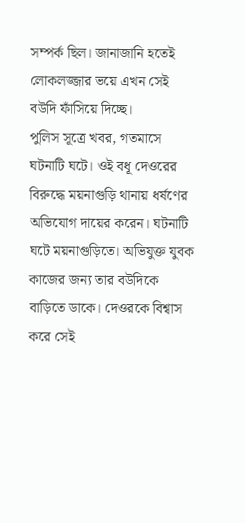সম্পর্ক ছিল। জানাজানি হতেই লোকলজ্জার ভয়ে এখন সেই বউদি ফাঁসিয়ে দিচ্ছে।
পুলিস সূত্রে খবর, গতমাসে ঘটনাটি ঘটে। ওই বধূ দেওরের বিরুদ্ধে ময়নাগুড়ি থানায় ধর্ষণের অভিযোগ দায়ের করেন। ঘটনাটি ঘটে ময়নাগুড়িতে। অভিযুক্ত যুবক কাজের জন্য তার বউদিকে বাড়িতে ডাকে। দেওরকে বিশ্বাস করে সেই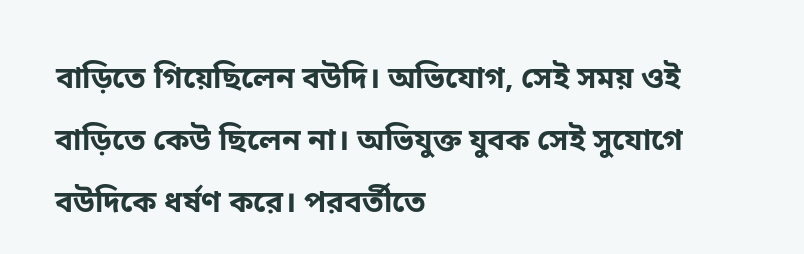বাড়িতে গিয়েছিলেন বউদি। অভিযোগ, সেই সময় ওই বাড়িতে কেউ ছিলেন না। অভিযুক্ত যুবক সেই সুযোগে বউদিকে ধর্ষণ করে। পরবর্তীতে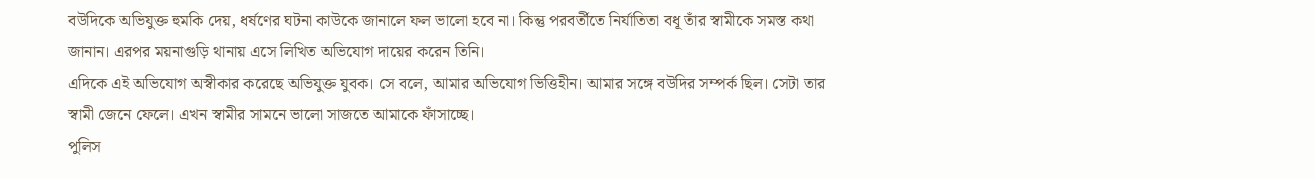বউদিকে অভিযুক্ত হুমকি দেয়, ধর্ষণের ঘটনা কাউকে জানালে ফল ভালো হবে না। কিন্তু পরবর্তীতে নির্যাতিতা বধূ তাঁর স্বামীকে সমস্ত কথা জানান। এরপর ময়নাগুড়ি থানায় এসে লিখিত অভিযোগ দায়ের করেন তিনি।
এদিকে এই অভিযোগ অস্বীকার করেছে অভিযুক্ত যুবক। সে বলে, আমার অভিযোগ ভিত্তিহীন। আমার সঙ্গে বউদির সম্পর্ক ছিল। সেটা তার স্বামী জেনে ফেলে। এখন স্বামীর সামনে ভালো সাজতে আমাকে ফাঁসাচ্ছে।
পুলিস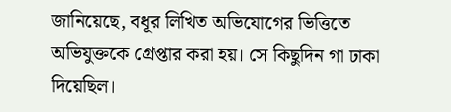জানিয়েছে, বধূর লিখিত অভিযোগের ভিত্তিতে অভিযুক্তকে গ্রেপ্তার করা হয়। সে কিছুদিন গা ঢাকা দিয়েছিল।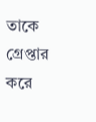তাকে গ্রেপ্তার করে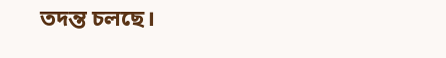তদন্ত চলছে।